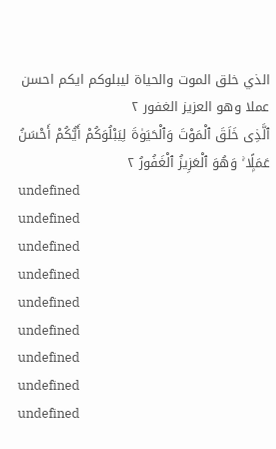الذي خلق الموت والحياة ليبلوكم ايكم احسن عملا وهو العزيز الغفور ٢
ٱلَّذِى خَلَقَ ٱلْمَوْتَ وَٱلْحَيَوٰةَ لِيَبْلُوَكُمْ أَيُّكُمْ أَحْسَنُ عَمَلًۭا ۚ وَهُوَ ٱلْعَزِيزُ ٱلْغَفُورُ ٢
undefined
undefined
undefined
undefined
undefined
undefined
undefined
undefined
undefined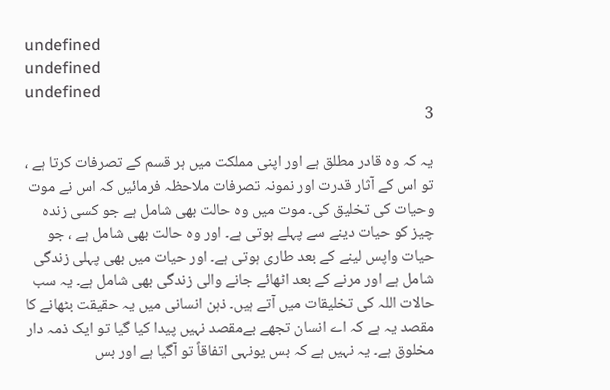undefined
undefined
undefined
3

یہ کہ وہ قادر مطلق ہے اور اپنی مملکت میں ہر قسم کے تصرفات کرتا ہے ، تو اس کے آثار قدرت اور نمونہ تصرفات ملاحظہ فرمائیں کہ اس نے موت وحیات کی تخلیق کی۔ موت میں وہ حالت بھی شامل ہے جو کسی زندہ چیز کو حیات دینے سے پہلے ہوتی ہے۔ اور وہ حالت بھی شامل ہے ، جو حیات واپس لینے کے بعد طاری ہوتی ہے۔ اور حیات میں بھی پہلی زندگی شامل ہے اور مرنے کے بعد اٹھائے جانے والی زندگی بھی شامل ہے۔ یہ سب حالات اللہ کی تخلیقات میں آتے ہیں۔ ذہن انسانی میں یہ حقیقت بٹھانے کا مقصد یہ ہے کہ اے انسان تجھے بےمقصد نہیں پیدا کیا گیا تو ایک ذمہ دار مخلوق ہے۔ یہ نہیں ہے کہ بس یونہی اتفاقاً تو آگیا ہے اور بس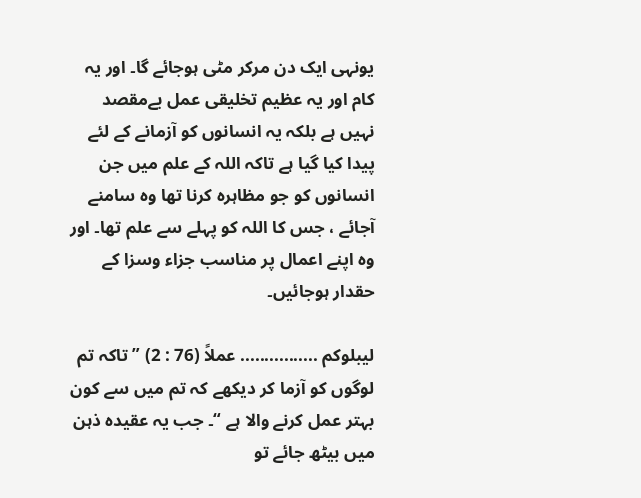یونہی ایک دن مرکر مٹی ہوجائے گا۔ اور یہ کام اور یہ عظیم تخلیقی عمل بےمقصد نہیں ہے بلکہ یہ انسانوں کو آزمانے کے لئے پیدا کیا گیا ہے تاکہ اللہ کے علم میں جن انسانوں کو جو مظاہرہ کرنا تھا وہ سامنے آجائے ، جس کا اللہ کو پہلے سے علم تھا۔ اور وہ اپنے اعمال پر مناسب جزاء وسزا کے حقدار ہوجائیں۔

لیبلوکم ................ عملاً (76 : 2) ” تاکہ تم لوگوں کو آزما کر دیکھے کہ تم میں سے کون بہتر عمل کرنے والا ہے “۔ جب یہ عقیدہ ذہن میں بیٹھ جائے تو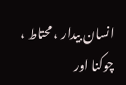انسان بیدار ، محتاط ، چوکنا اور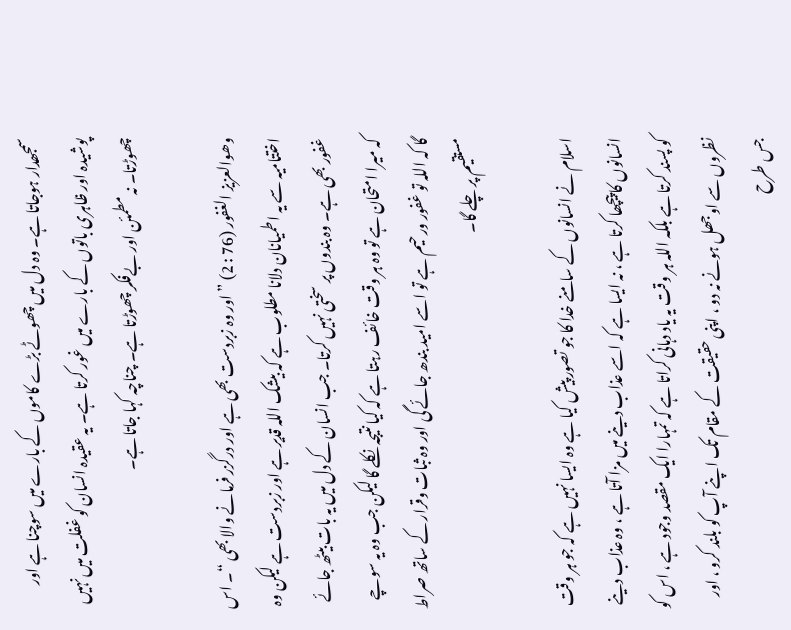سمجھدار ہوجاتا ہے۔ وہ دل میں چھوٹے بڑے کاموں کے بارے میں سوچنا ہے اور پوشیدہ اور ظاہری باتوں کے بارے میں غور کرتا ہے۔ یہ عقیدہ انسان کو غفلت میں نہیں چھوڑتا۔ نہ مطمئن اور بےفکر چھوڑتا ہے۔ چناچہ کہا جاتا ہے۔

وھوالعزیز الغفور (76 : 2) ” اور وہ زبردست بھی ہے اور درگزر فرمانے والا بھی “۔ اس اختتامیہ سے یہ اطمیانان دلانا مطلوب ہے کہ بیشک اللہ قدیر ہے اور زبردست ہے لیکن وہ غفور بھی ہے۔ وہ بندوں پر سختی نہیں کرتا۔ جب انسان کے دل میں یہ بات بیٹھ جائے کہ میرا امتحان ہے تو وہ ہر وقت خائف رہتا ہے کہ کیا نتیجہ نکلے گا لیکن جب وہ یہ سوچے گا کہ اللہ تو غفور ورحیم ہے تو اسے امید بندھ جائے گی اور وہ ثبات وقرار کے ساتھ صراط مستقیم پر چلے گا۔

اسلام نے انسانوں کے سامنے خدا کا جو تصور پیش کیا ہے وہ ایسا نہیں ہے کہ جو ہر وقت انسانوں کا پیچھا کرتا ہے ، نہ ایسا ہے کہ اسے عذاب دینے میں مزا آتا ہے ، وہ عذاب دینے کو پسند کرتا ہے بلکہ اللہ ہر وقت یہ یاد دہانی کراتا ہے کہ تمہارا ایک مقصد وجود ہے ، اس کو نظروں سے اوجھل ہونے نہ دو ، اپنی حقیقت کے مقام تک اپنے آپ کو بلند کرو ، اور جس طرح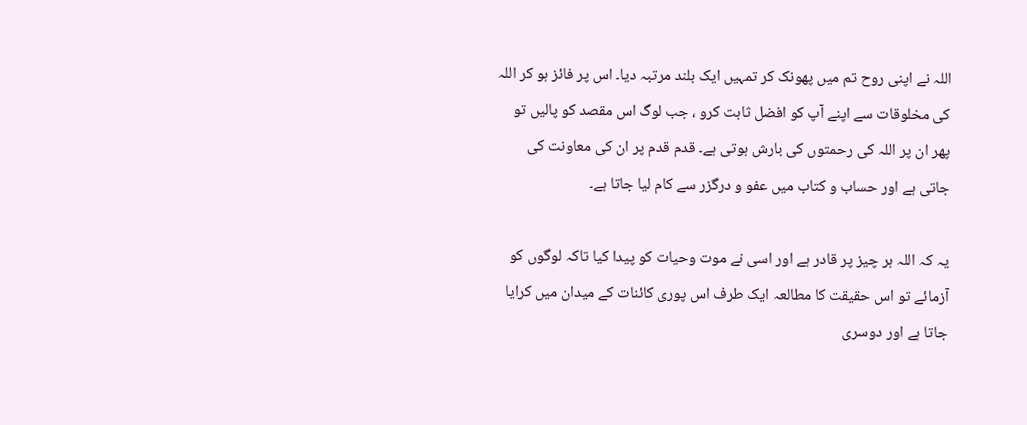اللہ نے اپنی روح تم میں پھونک کر تمہیں ایک بلند مرتبہ دیا۔ اس پر فائز ہو کر اللہ کی مخلوقات سے اپنے آپ کو افضل ثابت کرو ، جب لوگ اس مقصد کو پالیں تو پھر ان پر اللہ کی رحمتوں کی بارش ہوتی ہے۔ قدم قدم پر ان کی معاونت کی جاتی ہے اور حساب و کتاب میں عفو و درگزر سے کام لیا جاتا ہے۔

یہ کہ اللہ ہر چیز پر قادر ہے اور اسی نے موت وحیات کو پیدا کیا تاکہ لوگوں کو آزمائے تو اس حقیقت کا مطالعہ ایک طرف اس پوری کائنات کے میدان میں کرایا جاتا ہے اور دوسری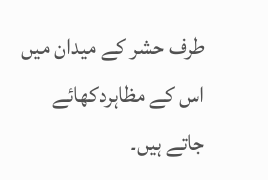طرف حشر کے میدان میں اس کے مظاہردکھائے جاتے ہیں۔